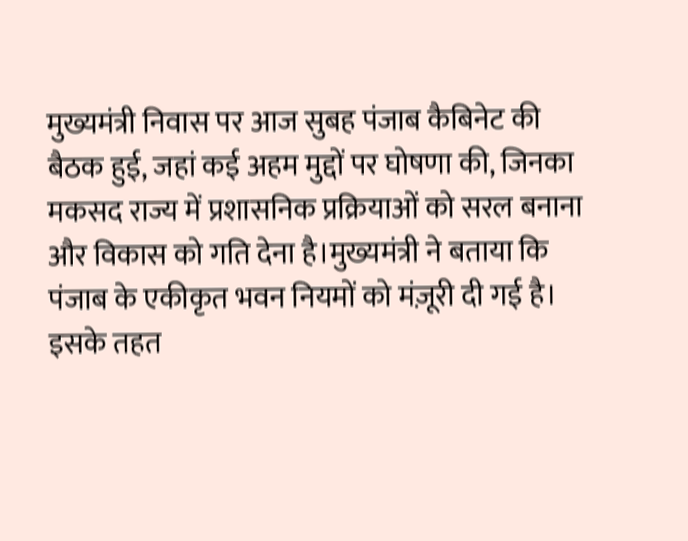मुख्यमंत्री निवास पर आज सुबह पंजाब कैबिनेट की बैठक हुई, जहां कई अहम मुद्दों पर घोषणा की, जिनका मकसद राज्य में प्रशासनिक प्रक्रियाओं को सरल बनाना और विकास को गति देना है।मुख्यमंत्री ने बताया कि पंजाब के एकीकृत भवन नियमों को मंज़ूरी दी गई है। इसके तहत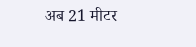अब 21 मीटर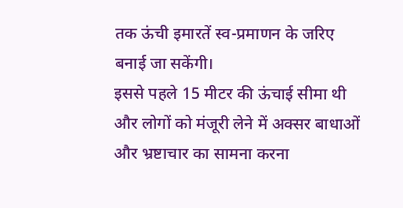तक ऊंची इमारतें स्व-प्रमाणन के जरिए बनाई जा सकेंगी।
इससे पहले 15 मीटर की ऊंचाई सीमा थी और लोगों को मंजूरी लेने में अक्सर बाधाओं और भ्रष्टाचार का सामना करना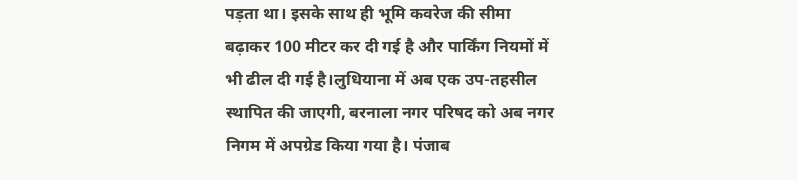पड़ता था। इसके साथ ही भूमि कवरेज की सीमा बढ़ाकर 100 मीटर कर दी गई है और पार्किंग नियमों में भी ढील दी गई है।लुधियाना में अब एक उप-तहसील स्थापित की जाएगी, बरनाला नगर परिषद को अब नगर निगम में अपग्रेड किया गया है। पंजाब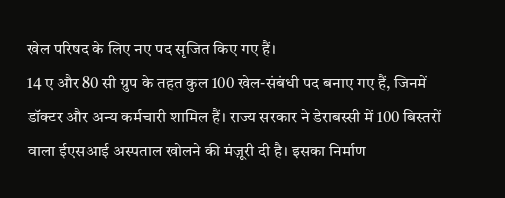खेल परिषद के लिए नए पद सृजित किए गए हैं।
14 ए और 80 सी ग्रुप के तहत कुल 100 खेल-संबंधी पद बनाए गए हैं, जिनमें डॉक्टर और अन्य कर्मचारी शामिल हैं। राज्य सरकार ने डेराबस्सी में 100 बिस्तरों वाला ईएसआई अस्पताल खोलने की मंज़ूरी दी है। इसका निर्माण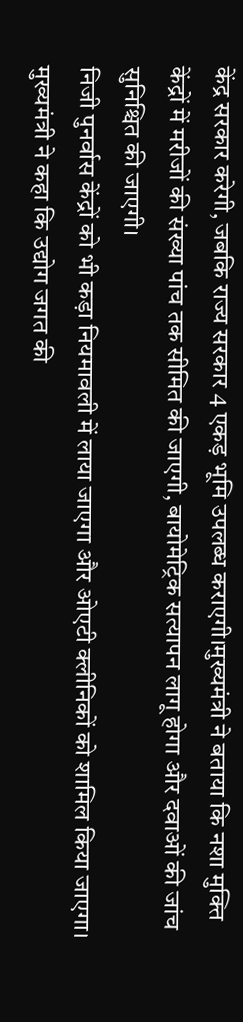केंद्र सरकार करेगी, जबकि राज्य सरकार 4 एकड़ भूमि उपलब्ध कराएगी।मुख्यमंत्री ने बताया कि नशा मुक्ति केंद्रों में मरीजों की संख्या पांच तक सीमित की जाएगी, बायोमेट्रिक सत्यापन लागू होगा और दवाओं की जांच सुनिश्चित की जाएगी।
निजी पुनर्वास केंद्रों को भी कड़ा नियमावली में लाया जाएगा और ओएटी क्लीनिकों को शामिल किया जाएगा। मुख्यमंत्री ने कहा कि उद्योग जगत की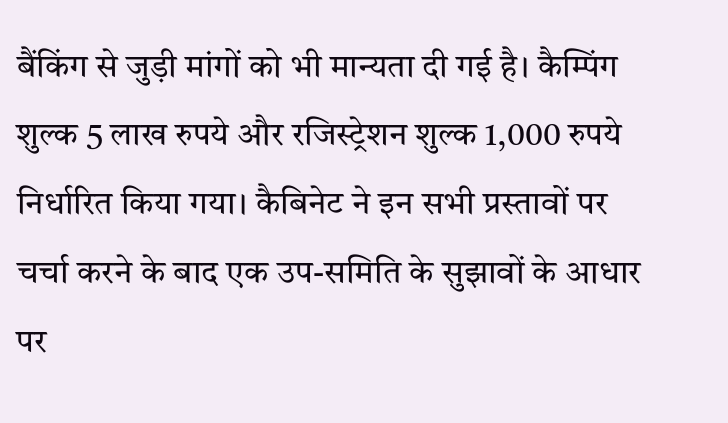बैंकिंग से जुड़ी मांगों को भी मान्यता दी गई है। कैम्पिंग शुल्क 5 लाख रुपये और रजिस्ट्रेशन शुल्क 1,000 रुपये निर्धारित किया गया। कैबिनेट ने इन सभी प्रस्तावों पर चर्चा करने के बाद एक उप-समिति के सुझावों के आधार पर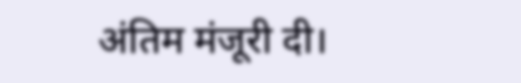अंतिम मंजूरी दी।